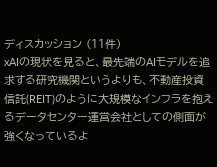ディスカッション (11件)
xAIの現状を見ると、最先端のAIモデルを追求する研究機関というよりも、不動産投資信託(REIT)のように大規模なインフラを抱えるデータセンター運営会社としての側面が強くなっているよ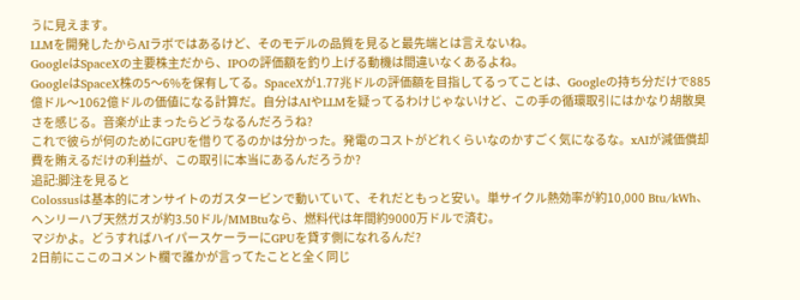うに見えます。
LLMを開発したからAIラボではあるけど、そのモデルの品質を見ると最先端とは言えないね。
GoogleはSpaceXの主要株主だから、IPOの評価額を釣り上げる動機は間違いなくあるよね。
GoogleはSpaceX株の5〜6%を保有してる。SpaceXが1.77兆ドルの評価額を目指してるってことは、Googleの持ち分だけで885億ドル〜1062億ドルの価値になる計算だ。自分はAIやLLMを疑ってるわけじゃないけど、この手の循環取引にはかなり胡散臭さを感じる。音楽が止まったらどうなるんだろうね?
これで彼らが何のためにGPUを借りてるのかは分かった。発電のコストがどれくらいなのかすごく気になるな。xAIが減価償却費を賄えるだけの利益が、この取引に本当にあるんだろうか?
追記:脚注を見ると
Colossusは基本的にオンサイトのガスタービンで動いていて、それだともっと安い。単サイクル熱効率が約10,000 Btu/kWh、ヘンリーハブ天然ガスが約3.50ドル/MMBtuなら、燃料代は年間約9000万ドルで済む。
マジかよ。どうすればハイパースケーラーにGPUを貸す側になれるんだ?
2日前にここのコメント欄で誰かが言ってたことと全く同じ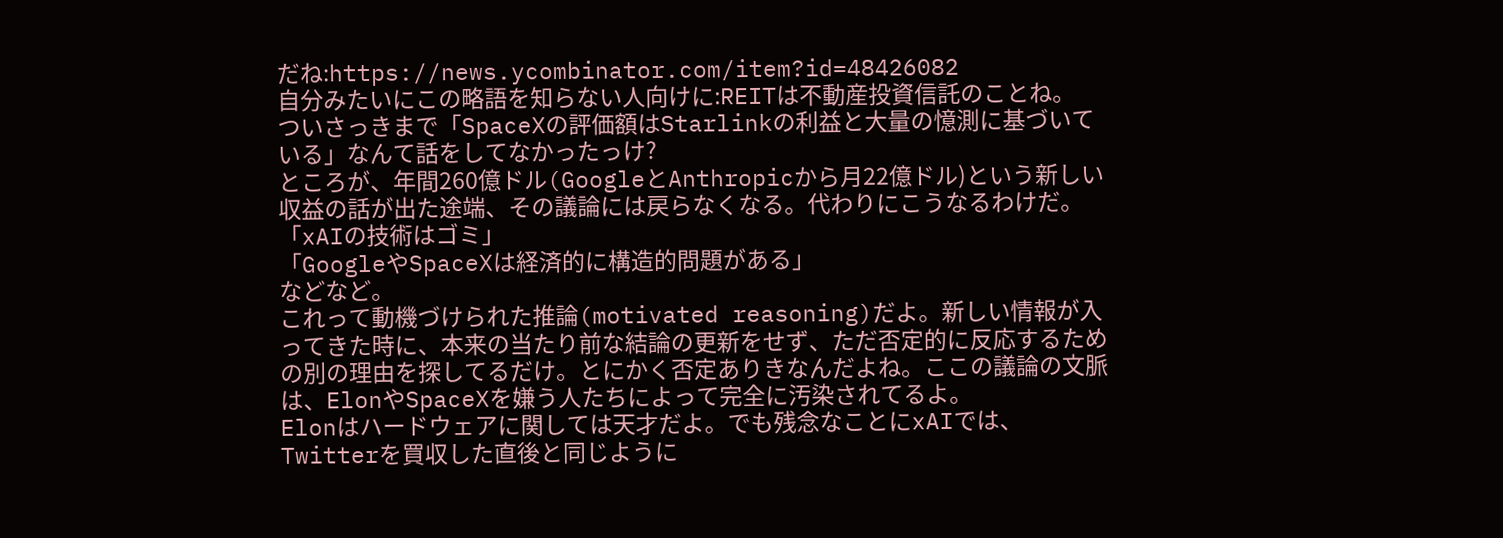だね:https://news.ycombinator.com/item?id=48426082
自分みたいにこの略語を知らない人向けに:REITは不動産投資信託のことね。
ついさっきまで「SpaceXの評価額はStarlinkの利益と大量の憶測に基づいている」なんて話をしてなかったっけ?
ところが、年間260億ドル(GoogleとAnthropicから月22億ドル)という新しい収益の話が出た途端、その議論には戻らなくなる。代わりにこうなるわけだ。
「xAIの技術はゴミ」
「GoogleやSpaceXは経済的に構造的問題がある」
などなど。
これって動機づけられた推論(motivated reasoning)だよ。新しい情報が入ってきた時に、本来の当たり前な結論の更新をせず、ただ否定的に反応するための別の理由を探してるだけ。とにかく否定ありきなんだよね。ここの議論の文脈は、ElonやSpaceXを嫌う人たちによって完全に汚染されてるよ。
Elonはハードウェアに関しては天才だよ。でも残念なことにxAIでは、Twitterを買収した直後と同じように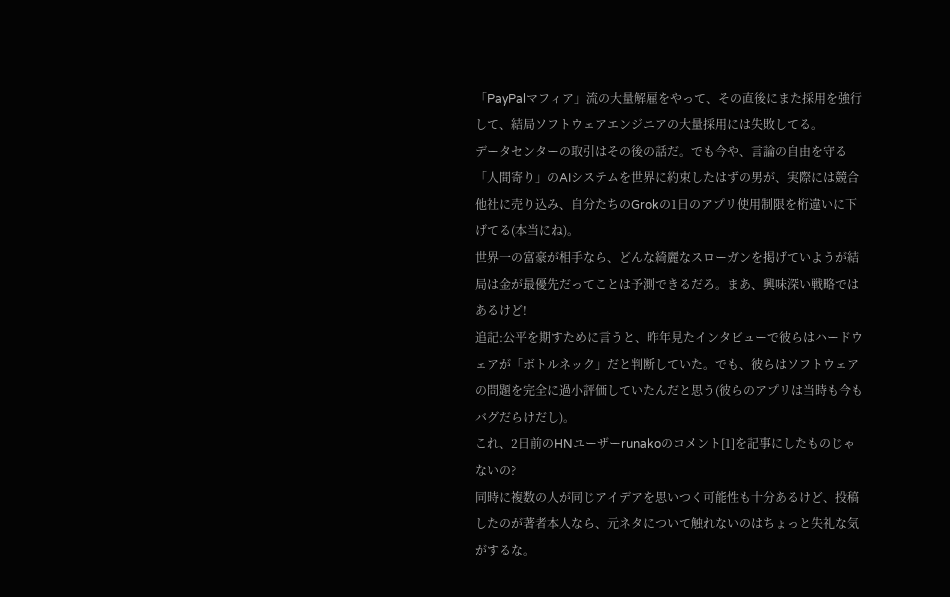「PayPalマフィア」流の大量解雇をやって、その直後にまた採用を強行して、結局ソフトウェアエンジニアの大量採用には失敗してる。
データセンターの取引はその後の話だ。でも今や、言論の自由を守る「人間寄り」のAIシステムを世界に約束したはずの男が、実際には競合他社に売り込み、自分たちのGrokの1日のアプリ使用制限を桁違いに下げてる(本当にね)。
世界一の富豪が相手なら、どんな綺麗なスローガンを掲げていようが結局は金が最優先だってことは予測できるだろ。まあ、興味深い戦略ではあるけど!
追記:公平を期すために言うと、昨年見たインタビューで彼らはハードウェアが「ボトルネック」だと判断していた。でも、彼らはソフトウェアの問題を完全に過小評価していたんだと思う(彼らのアプリは当時も今もバグだらけだし)。
これ、2日前のHNユーザーrunakoのコメント[1]を記事にしたものじゃないの?
同時に複数の人が同じアイデアを思いつく可能性も十分あるけど、投稿したのが著者本人なら、元ネタについて触れないのはちょっと失礼な気がするな。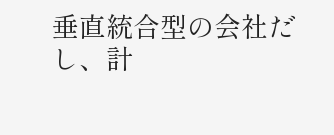垂直統合型の会社だし、計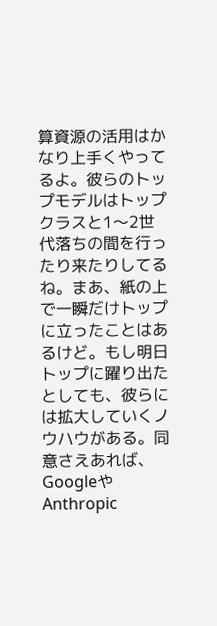算資源の活用はかなり上手くやってるよ。彼らのトップモデルはトップクラスと1〜2世代落ちの間を行ったり来たりしてるね。まあ、紙の上で一瞬だけトップに立ったことはあるけど。もし明日トップに躍り出たとしても、彼らには拡大していくノウハウがある。同意さえあれば、GoogleやAnthropic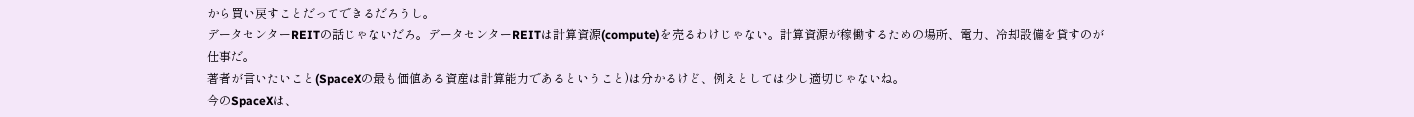から買い戻すことだってできるだろうし。
データセンターREITの話じゃないだろ。データセンターREITは計算資源(compute)を売るわけじゃない。計算資源が稼働するための場所、電力、冷却設備を貸すのが仕事だ。
著者が言いたいこと(SpaceXの最も価値ある資産は計算能力であるということ)は分かるけど、例えとしては少し適切じゃないね。
今のSpaceXは、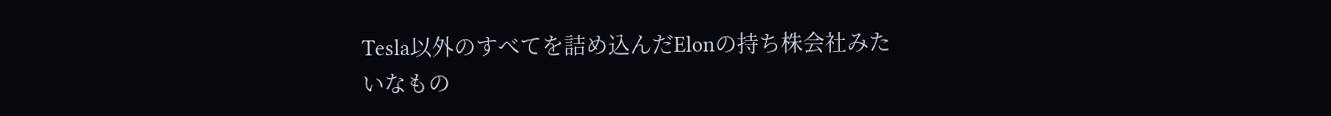Tesla以外のすべてを詰め込んだElonの持ち株会社みたいなもの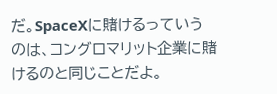だ。SpaceXに賭けるっていうのは、コングロマリット企業に賭けるのと同じことだよ。